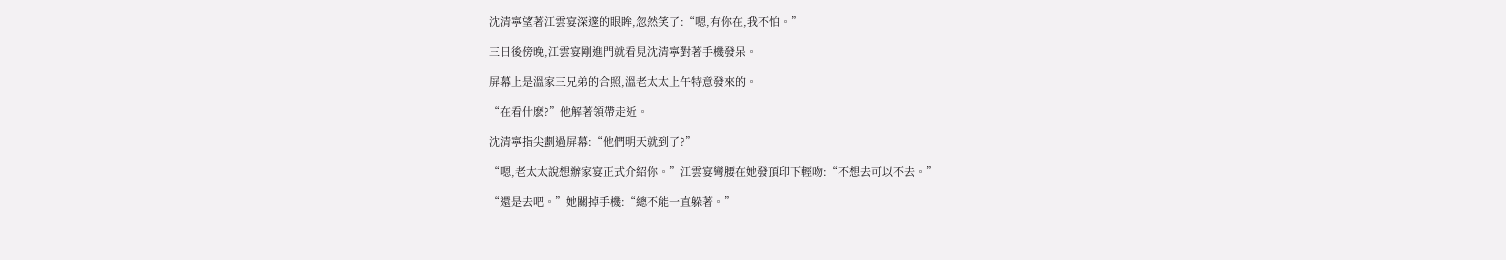沈清寧望著江雲宴深邃的眼眸,忽然笑了:“嗯,有你在,我不怕。”

三日後傍晚,江雲宴剛進門就看見沈清寧對著手機發呆。

屏幕上是溫家三兄弟的合照,溫老太太上午特意發來的。

“在看什麽?”他解著領帶走近。

沈清寧指尖劃過屏幕:“他們明天就到了?”

“嗯,老太太說想辦家宴正式介紹你。”江雲宴彎腰在她發頂印下輕吻:“不想去可以不去。”

“還是去吧。”她關掉手機:“總不能一直躲著。”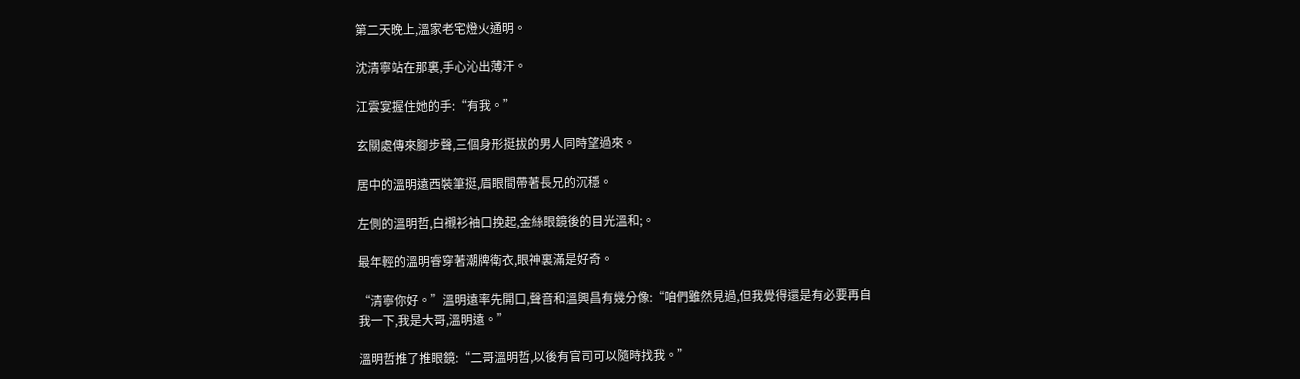第二天晚上,溫家老宅燈火通明。

沈清寧站在那裏,手心沁出薄汗。

江雲宴握住她的手:“有我。”

玄關處傳來腳步聲,三個身形挺拔的男人同時望過來。

居中的溫明遠西裝筆挺,眉眼間帶著長兄的沉穩。

左側的溫明哲,白襯衫袖口挽起,金絲眼鏡後的目光溫和;。

最年輕的溫明睿穿著潮牌衛衣,眼神裏滿是好奇。

“清寧你好。”溫明遠率先開口,聲音和溫興昌有幾分像:“咱們雖然見過,但我覺得還是有必要再自我一下,我是大哥,溫明遠。”

溫明哲推了推眼鏡:“二哥溫明哲,以後有官司可以隨時找我。”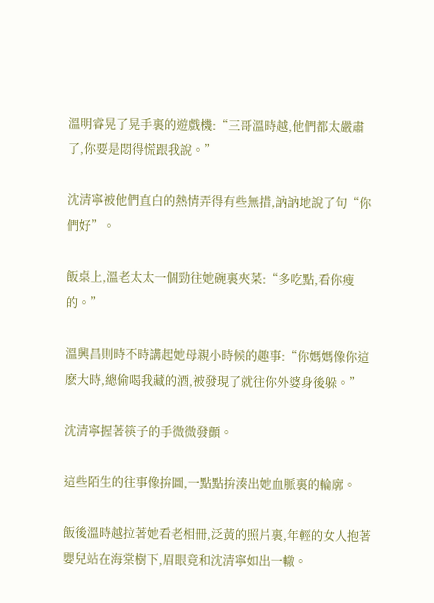溫明睿晃了晃手裏的遊戲機:“三哥溫時越,他們都太嚴肅了,你要是悶得慌跟我說。”

沈清寧被他們直白的熱情弄得有些無措,訥訥地說了句“你們好”。

飯桌上,溫老太太一個勁往她碗裏夾菜:“多吃點,看你瘦的。”

溫興昌則時不時講起她母親小時候的趣事:“你媽媽像你這麽大時,總偷喝我藏的酒,被發現了就往你外婆身後躲。”

沈清寧握著筷子的手微微發顫。

這些陌生的往事像拚圖,一點點拚湊出她血脈裏的輪廓。

飯後溫時越拉著她看老相冊,泛黃的照片裏,年輕的女人抱著嬰兒站在海棠樹下,眉眼竟和沈清寧如出一轍。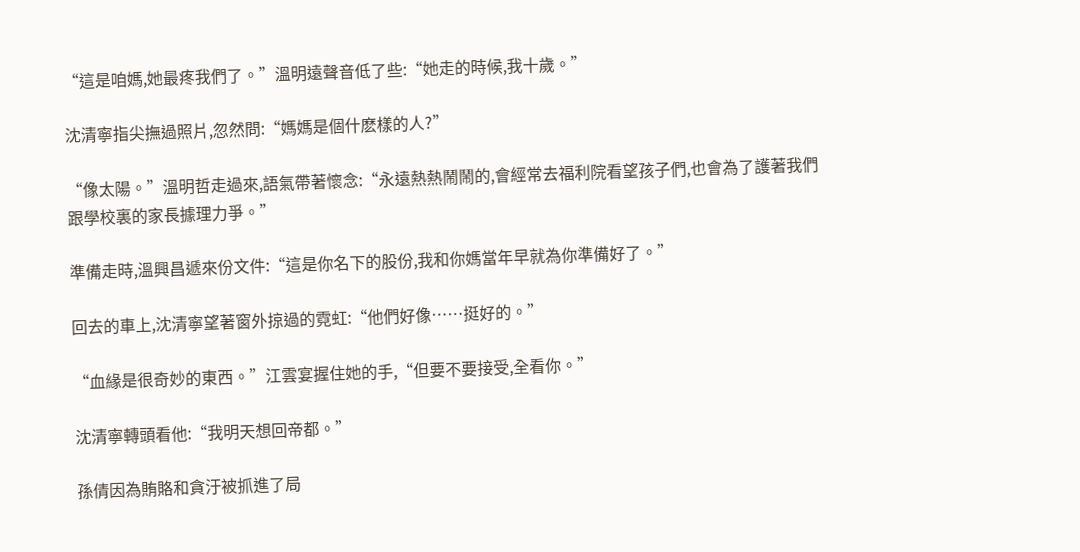“這是咱媽,她最疼我們了。”溫明遠聲音低了些:“她走的時候,我十歲。”

沈清寧指尖撫過照片,忽然問:“媽媽是個什麽樣的人?”

“像太陽。”溫明哲走過來,語氣帶著懷念:“永遠熱熱鬧鬧的,會經常去福利院看望孩子們,也會為了護著我們跟學校裏的家長據理力爭。”

準備走時,溫興昌遞來份文件:“這是你名下的股份,我和你媽當年早就為你準備好了。”

回去的車上,沈清寧望著窗外掠過的霓虹:“他們好像……挺好的。”

“血緣是很奇妙的東西。”江雲宴握住她的手,“但要不要接受,全看你。”

沈清寧轉頭看他:“我明天想回帝都。”

孫倩因為賄賂和貪汙被抓進了局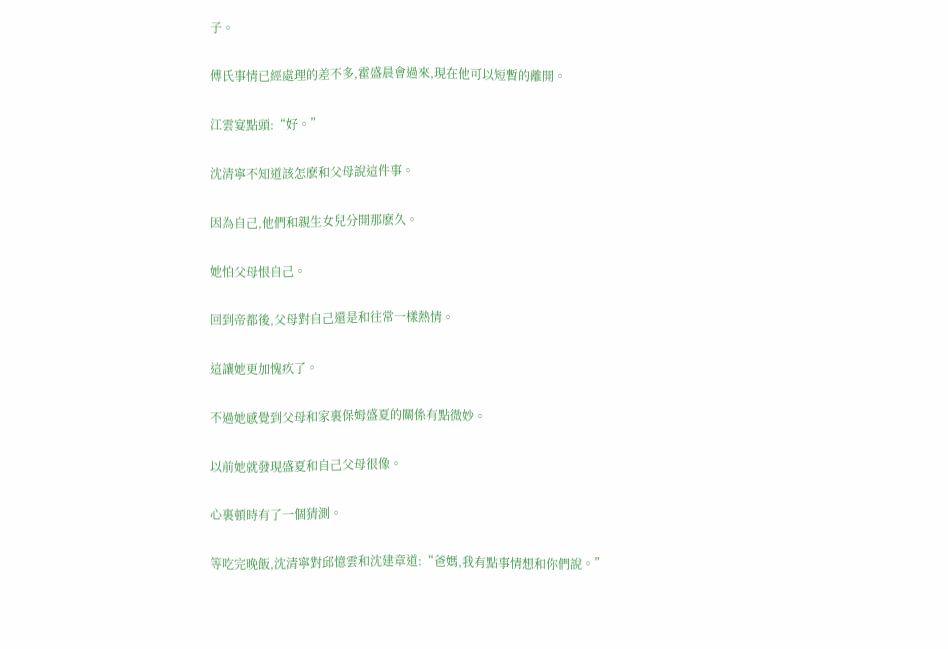子。

傅氏事情已經處理的差不多,霍盛晨會過來,現在他可以短暫的離開。

江雲宴點頭:“好。”

沈清寧不知道該怎麽和父母說這件事。

因為自己,他們和親生女兒分開那麽久。

她怕父母恨自己。

回到帝都後,父母對自己還是和往常一樣熱情。

這讓她更加愧疚了。

不過她感覺到父母和家裏保姆盛夏的關係有點微妙。

以前她就發現盛夏和自己父母很像。

心裏頓時有了一個猜測。

等吃完晚飯,沈清寧對邱憶雲和沈建章道:“爸媽,我有點事情想和你們說。”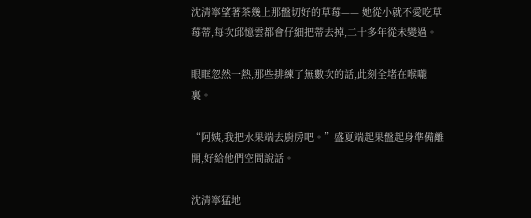沈清寧望著茶幾上那盤切好的草莓—— 她從小就不愛吃草莓蒂,每次邱憶雲都會仔細把蒂去掉,二十多年從未變過。

眼眶忽然一熱,那些排練了無數次的話,此刻全堵在喉嚨裏。

“阿姨,我把水果端去廚房吧。”盛夏端起果盤起身準備離開,好給他們空間說話。

沈清寧猛地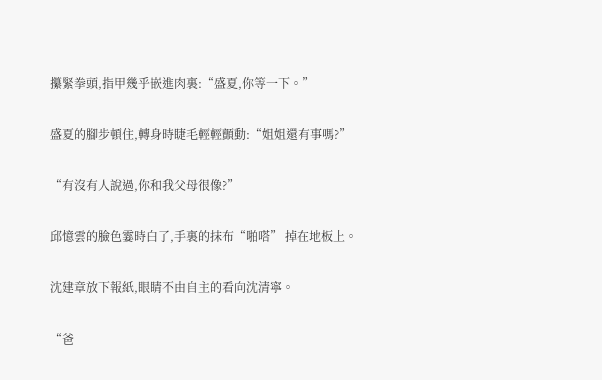攥緊拳頭,指甲幾乎嵌進肉裏:“盛夏,你等一下。”

盛夏的腳步頓住,轉身時睫毛輕輕顫動:“姐姐還有事嗎?”

“有沒有人說過,你和我父母很像?”

邱憶雲的臉色霎時白了,手裏的抹布“啪嗒” 掉在地板上。

沈建章放下報紙,眼睛不由自主的看向沈清寧。

“爸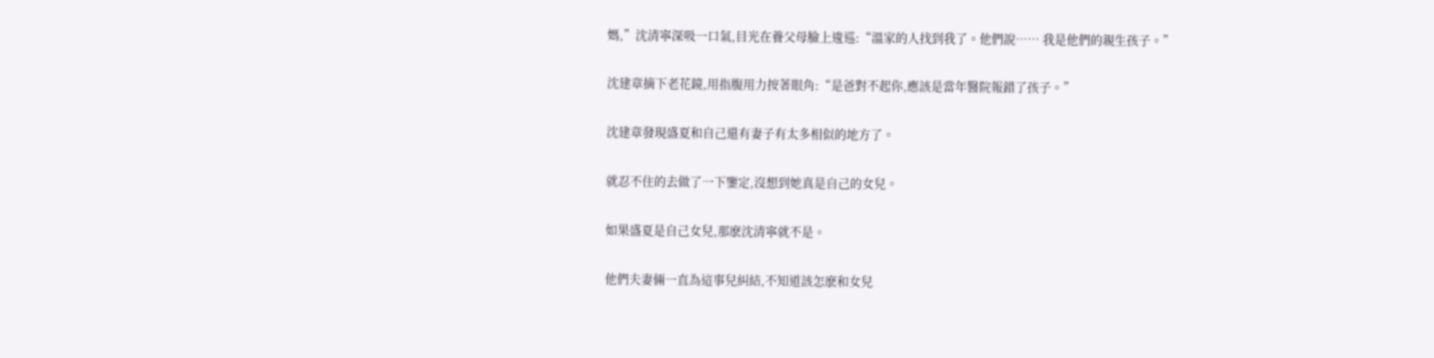媽,”沈清寧深吸一口氣,目光在養父母臉上逡巡:“溫家的人找到我了。他們說…… 我是他們的親生孩子。”

沈建章摘下老花鏡,用指腹用力按著眼角:“是爸對不起你,應該是當年醫院報錯了孩子。”

沈建章發現盛夏和自己還有妻子有太多相似的地方了。

就忍不住的去做了一下鑒定,沒想到她真是自己的女兒。

如果盛夏是自己女兒,那麽沈清寧就不是。

他們夫妻倆一直為這事兒糾結,不知道該怎麽和女兒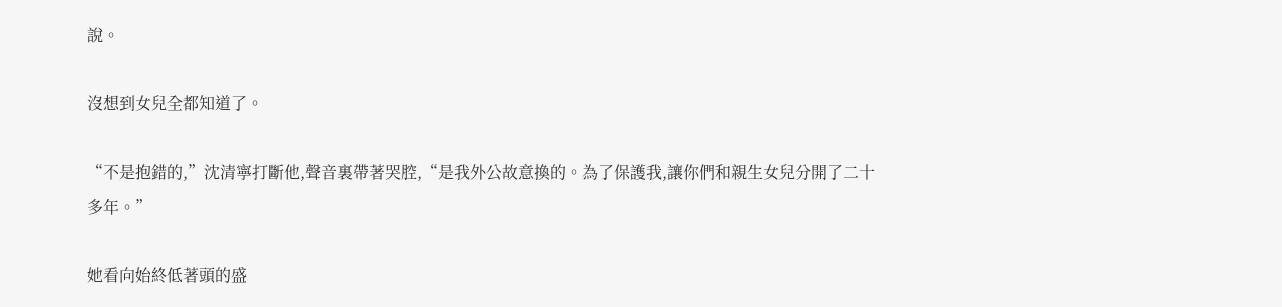說。

沒想到女兒全都知道了。

“不是抱錯的,”沈清寧打斷他,聲音裏帶著哭腔,“是我外公故意換的。為了保護我,讓你們和親生女兒分開了二十多年。”

她看向始終低著頭的盛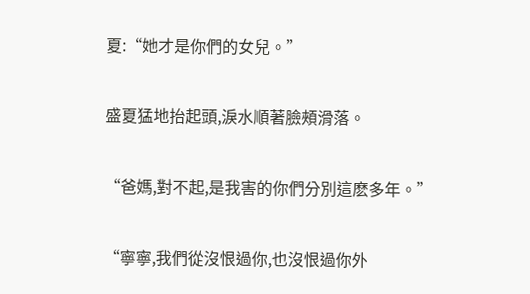夏:“她才是你們的女兒。”

盛夏猛地抬起頭,淚水順著臉頰滑落。

“爸媽,對不起,是我害的你們分別這麽多年。”

“寧寧,我們從沒恨過你,也沒恨過你外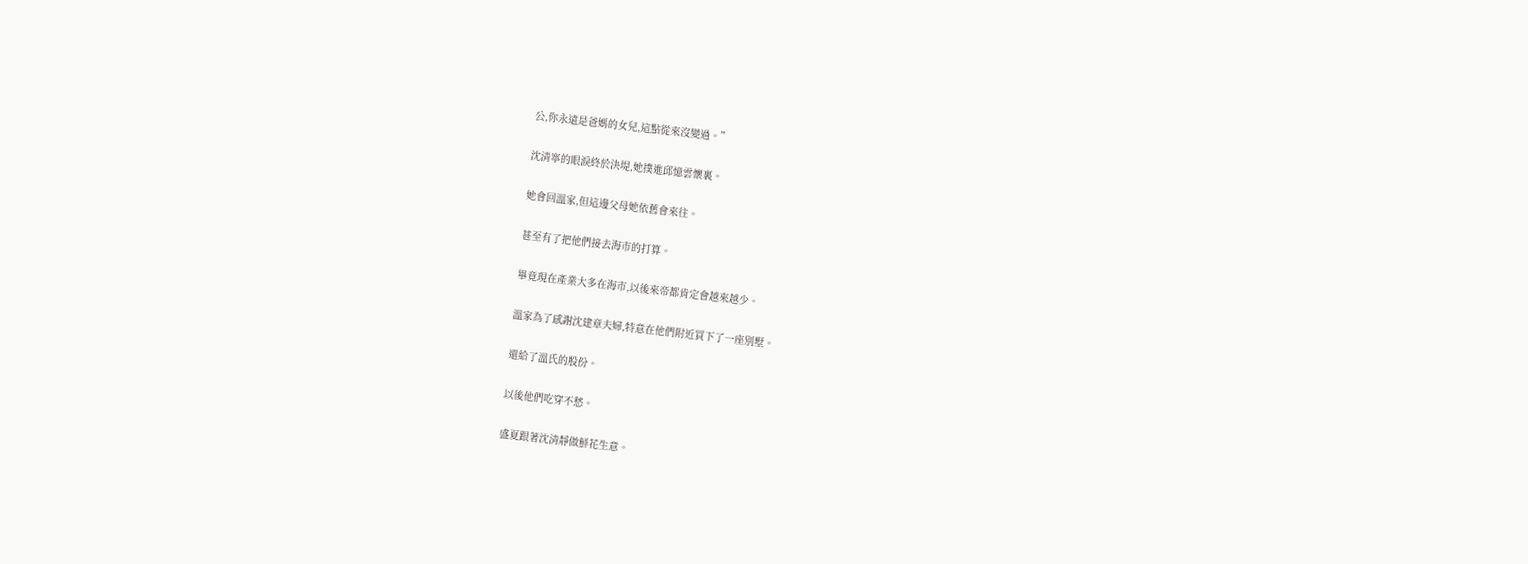公,你永遠是爸媽的女兒,這點從來沒變過。”

沈清寧的眼淚終於決堤,她撲進邱憶雲懷裏。

她會回溫家,但這邊父母她依舊會來往。

甚至有了把他們接去海市的打算。

畢竟現在產業大多在海市,以後來帝都肯定會越來越少。

溫家為了感謝沈建章夫婦,特意在他們附近買下了一座別墅。

還給了溫氏的股份。

以後他們吃穿不愁。

盛夏跟著沈清靜做鮮花生意。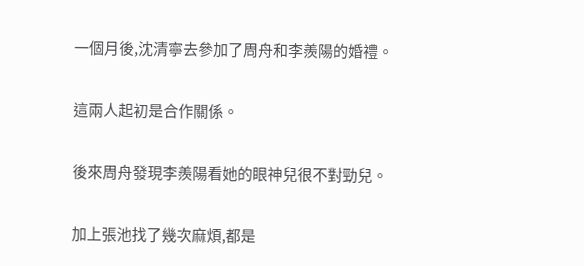一個月後,沈清寧去參加了周舟和李羨陽的婚禮。

這兩人起初是合作關係。

後來周舟發現李羨陽看她的眼神兒很不對勁兒。

加上張池找了幾次麻煩,都是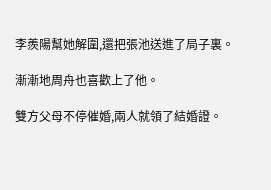李羨陽幫她解圍,還把張池送進了局子裏。

漸漸地周舟也喜歡上了他。

雙方父母不停催婚,兩人就領了結婚證。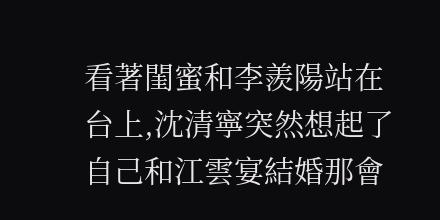看著閨蜜和李羨陽站在台上,沈清寧突然想起了自己和江雲宴結婚那會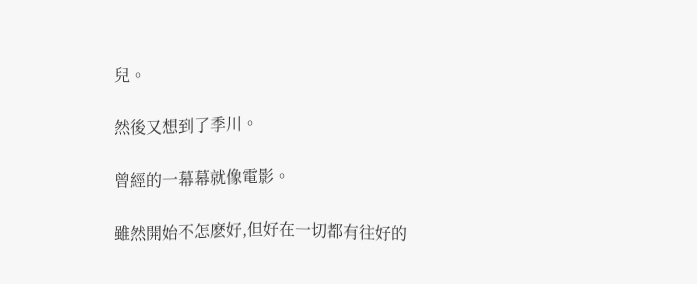兒。

然後又想到了季川。

曾經的一幕幕就像電影。

雖然開始不怎麽好,但好在一切都有往好的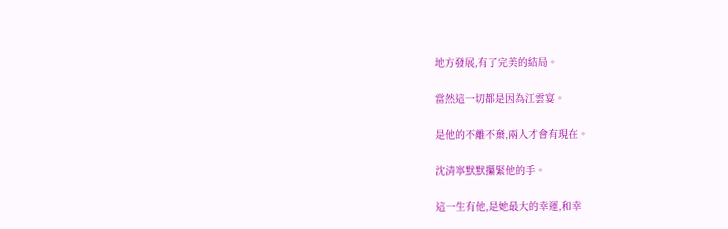地方發展,有了完美的結局。

當然這一切都是因為江雲宴。

是他的不離不棄,兩人才會有現在。

沈清寧默默攥緊他的手。

這一生有他,是她最大的幸運,和幸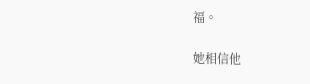福。

她相信他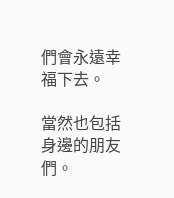們會永遠幸福下去。

當然也包括身邊的朋友們。